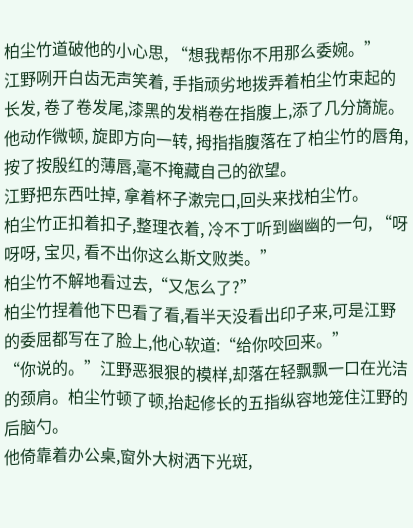柏尘竹道破他的小心思, “想我帮你不用那么委婉。”
江野咧开白齿无声笑着, 手指顽劣地拨弄着柏尘竹束起的长发, 卷了卷发尾,漆黑的发梢卷在指腹上,添了几分旖旎。
他动作微顿, 旋即方向一转, 拇指指腹落在了柏尘竹的唇角,按了按殷红的薄唇,毫不掩藏自己的欲望。
江野把东西吐掉, 拿着杯子漱完口,回头来找柏尘竹。
柏尘竹正扣着扣子,整理衣着, 冷不丁听到幽幽的一句, “呀呀呀, 宝贝, 看不出你这么斯文败类。”
柏尘竹不解地看过去,“又怎么了?”
柏尘竹捏着他下巴看了看,看半天没看出印子来,可是江野的委屈都写在了脸上,他心软道:“给你咬回来。”
“你说的。”江野恶狠狠的模样,却落在轻飘飘一口在光洁的颈肩。柏尘竹顿了顿,抬起修长的五指纵容地笼住江野的后脑勺。
他倚靠着办公桌,窗外大树洒下光斑,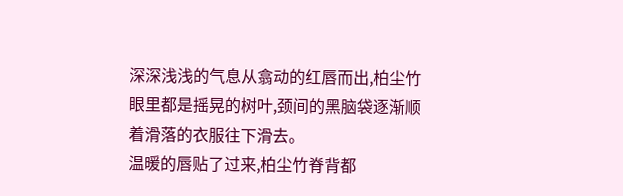深深浅浅的气息从翕动的红唇而出,柏尘竹眼里都是摇晃的树叶,颈间的黑脑袋逐渐顺着滑落的衣服往下滑去。
温暖的唇贴了过来,柏尘竹脊背都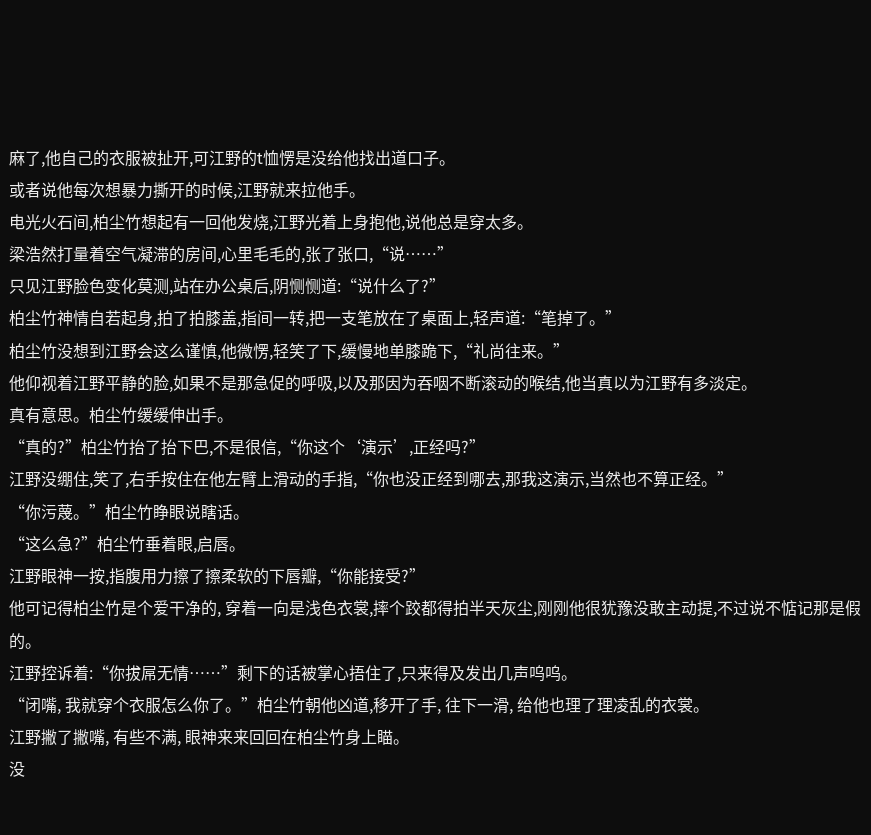麻了,他自己的衣服被扯开,可江野的t恤愣是没给他找出道口子。
或者说他每次想暴力撕开的时候,江野就来拉他手。
电光火石间,柏尘竹想起有一回他发烧,江野光着上身抱他,说他总是穿太多。
梁浩然打量着空气凝滞的房间,心里毛毛的,张了张口,“说……”
只见江野脸色变化莫测,站在办公桌后,阴恻恻道:“说什么了?”
柏尘竹神情自若起身,拍了拍膝盖,指间一转,把一支笔放在了桌面上,轻声道:“笔掉了。”
柏尘竹没想到江野会这么谨慎,他微愣,轻笑了下,缓慢地单膝跪下,“礼尚往来。”
他仰视着江野平静的脸,如果不是那急促的呼吸,以及那因为吞咽不断滚动的喉结,他当真以为江野有多淡定。
真有意思。柏尘竹缓缓伸出手。
“真的?”柏尘竹抬了抬下巴,不是很信,“你这个‘演示’,正经吗?”
江野没绷住,笑了,右手按住在他左臂上滑动的手指,“你也没正经到哪去,那我这演示,当然也不算正经。”
“你污蔑。”柏尘竹睁眼说瞎话。
“这么急?”柏尘竹垂着眼,启唇。
江野眼神一按,指腹用力擦了擦柔软的下唇瓣,“你能接受?”
他可记得柏尘竹是个爱干净的, 穿着一向是浅色衣裳,摔个跤都得拍半天灰尘,刚刚他很犹豫没敢主动提,不过说不惦记那是假的。
江野控诉着:“你拔屌无情……”剩下的话被掌心捂住了,只来得及发出几声呜呜。
“闭嘴, 我就穿个衣服怎么你了。”柏尘竹朝他凶道,移开了手, 往下一滑, 给他也理了理凌乱的衣裳。
江野撇了撇嘴, 有些不满, 眼神来来回回在柏尘竹身上瞄。
没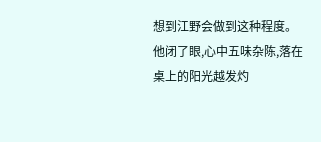想到江野会做到这种程度。他闭了眼,心中五味杂陈,落在桌上的阳光越发灼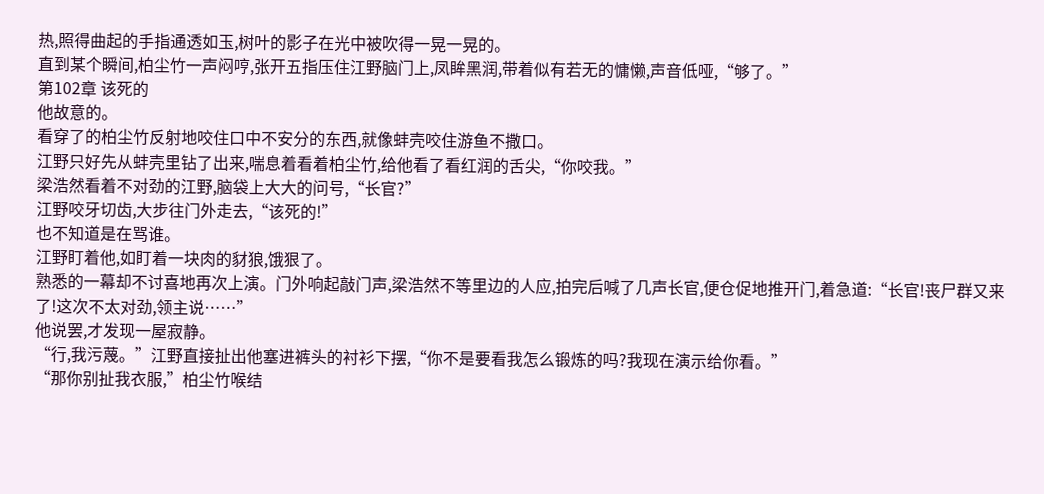热,照得曲起的手指通透如玉,树叶的影子在光中被吹得一晃一晃的。
直到某个瞬间,柏尘竹一声闷哼,张开五指压住江野脑门上,凤眸黑润,带着似有若无的慵懒,声音低哑,“够了。”
第102章 该死的
他故意的。
看穿了的柏尘竹反射地咬住口中不安分的东西,就像蚌壳咬住游鱼不撒口。
江野只好先从蚌壳里钻了出来,喘息着看着柏尘竹,给他看了看红润的舌尖,“你咬我。”
梁浩然看着不对劲的江野,脑袋上大大的问号,“长官?”
江野咬牙切齿,大步往门外走去,“该死的!”
也不知道是在骂谁。
江野盯着他,如盯着一块肉的豺狼,饿狠了。
熟悉的一幕却不讨喜地再次上演。门外响起敲门声,梁浩然不等里边的人应,拍完后喊了几声长官,便仓促地推开门,着急道:“长官!丧尸群又来了!这次不太对劲,领主说……”
他说罢,才发现一屋寂静。
“行,我污蔑。”江野直接扯出他塞进裤头的衬衫下摆,“你不是要看我怎么锻炼的吗?我现在演示给你看。”
“那你别扯我衣服,”柏尘竹喉结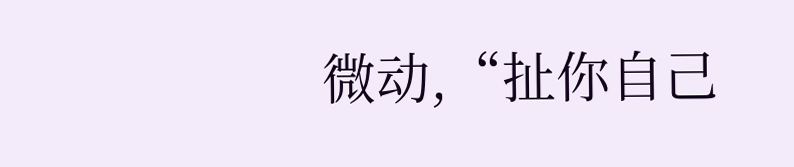微动,“扯你自己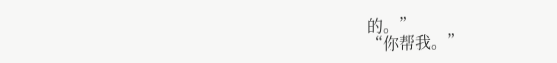的。”
“你帮我。”